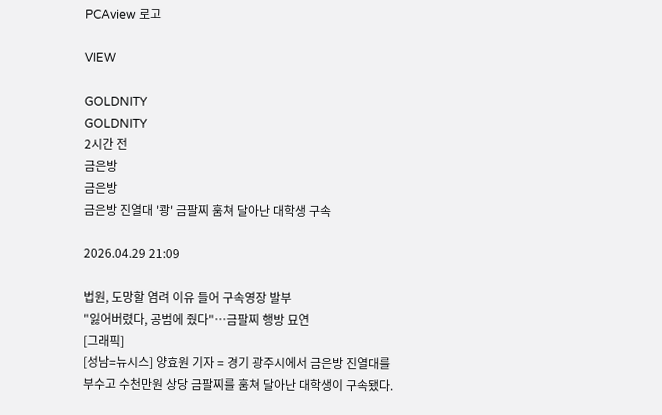PCAview 로고

VIEW

GOLDNITY
GOLDNITY
2시간 전
금은방
금은방
금은방 진열대 '쾅' 금팔찌 훔쳐 달아난 대학생 구속

2026.04.29 21:09

법원, 도망할 염려 이유 들어 구속영장 발부
"잃어버렸다, 공범에 줬다"…금팔찌 행방 묘연
[그래픽]
[성남=뉴시스] 양효원 기자 = 경기 광주시에서 금은방 진열대를 부수고 수천만원 상당 금팔찌를 훔쳐 달아난 대학생이 구속됐다.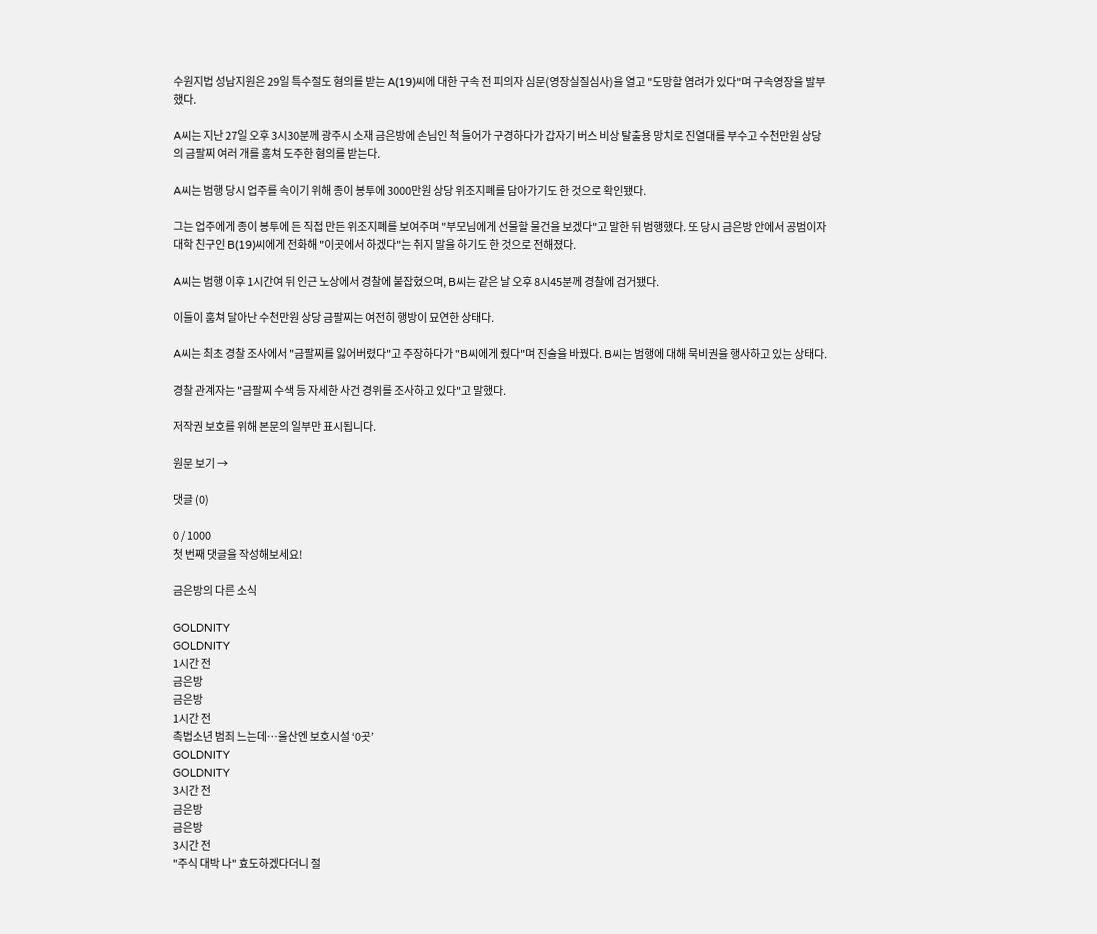수원지법 성남지원은 29일 특수절도 혐의를 받는 A(19)씨에 대한 구속 전 피의자 심문(영장실질심사)을 열고 "도망할 염려가 있다"며 구속영장을 발부했다.

A씨는 지난 27일 오후 3시30분께 광주시 소재 금은방에 손님인 척 들어가 구경하다가 갑자기 버스 비상 탈출용 망치로 진열대를 부수고 수천만원 상당의 금팔찌 여러 개를 훔쳐 도주한 혐의를 받는다.

A씨는 범행 당시 업주를 속이기 위해 종이 봉투에 3000만원 상당 위조지폐를 담아가기도 한 것으로 확인됐다.

그는 업주에게 종이 봉투에 든 직접 만든 위조지폐를 보여주며 "부모님에게 선물할 물건을 보겠다"고 말한 뒤 범행했다. 또 당시 금은방 안에서 공범이자 대학 친구인 B(19)씨에게 전화해 "이곳에서 하겠다"는 취지 말을 하기도 한 것으로 전해졌다.

A씨는 범행 이후 1시간여 뒤 인근 노상에서 경찰에 붙잡혔으며, B씨는 같은 날 오후 8시45분께 경찰에 검거됐다.

이들이 훔쳐 달아난 수천만원 상당 금팔찌는 여전히 행방이 묘연한 상태다.

A씨는 최초 경찰 조사에서 "금팔찌를 잃어버렸다"고 주장하다가 "B씨에게 줬다"며 진술을 바꿨다. B씨는 범행에 대해 묵비권을 행사하고 있는 상태다.

경찰 관계자는 "금팔찌 수색 등 자세한 사건 경위를 조사하고 있다"고 말했다.

저작권 보호를 위해 본문의 일부만 표시됩니다.

원문 보기 →

댓글 (0)

0 / 1000
첫 번째 댓글을 작성해보세요!

금은방의 다른 소식

GOLDNITY
GOLDNITY
1시간 전
금은방
금은방
1시간 전
촉법소년 범죄 느는데…울산엔 보호시설 ‘0곳’
GOLDNITY
GOLDNITY
3시간 전
금은방
금은방
3시간 전
"주식 대박 나" 효도하겠다더니 절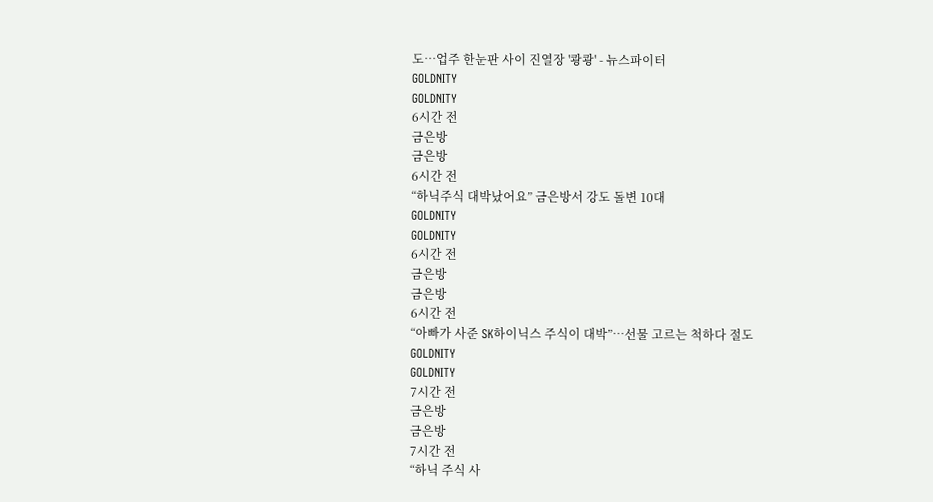도…업주 한눈판 사이 진열장 '쾅쾅' - 뉴스파이터
GOLDNITY
GOLDNITY
6시간 전
금은방
금은방
6시간 전
“하닉주식 대박났어요” 금은방서 강도 돌변 10대
GOLDNITY
GOLDNITY
6시간 전
금은방
금은방
6시간 전
“아빠가 사준 SK하이닉스 주식이 대박”…선물 고르는 척하다 절도
GOLDNITY
GOLDNITY
7시간 전
금은방
금은방
7시간 전
“하닉 주식 사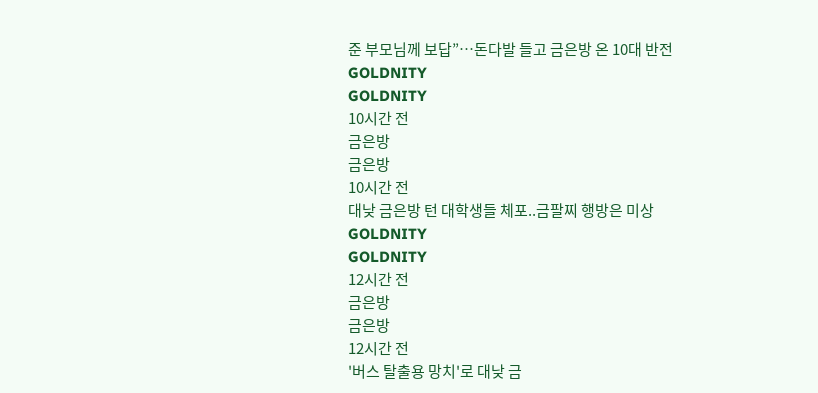준 부모님께 보답”…돈다발 들고 금은방 온 10대 반전
GOLDNITY
GOLDNITY
10시간 전
금은방
금은방
10시간 전
대낮 금은방 턴 대학생들 체포..금팔찌 행방은 미상
GOLDNITY
GOLDNITY
12시간 전
금은방
금은방
12시간 전
'버스 탈출용 망치'로 대낮 금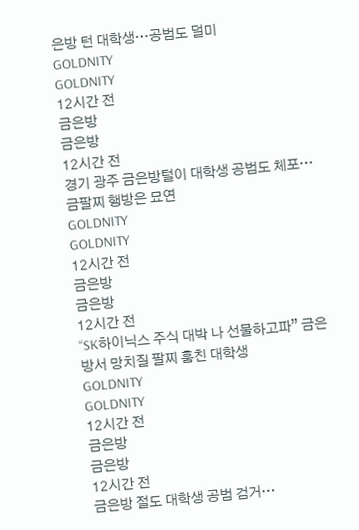은방 턴 대학생…공범도 덜미
GOLDNITY
GOLDNITY
12시간 전
금은방
금은방
12시간 전
경기 광주 금은방털이 대학생 공범도 체포…금팔찌 행방은 묘연
GOLDNITY
GOLDNITY
12시간 전
금은방
금은방
12시간 전
“SK하이닉스 주식 대박 나 선물하고파” 금은방서 망치질 팔찌 훔친 대학생
GOLDNITY
GOLDNITY
12시간 전
금은방
금은방
12시간 전
금은방 절도 대학생 공범 검거…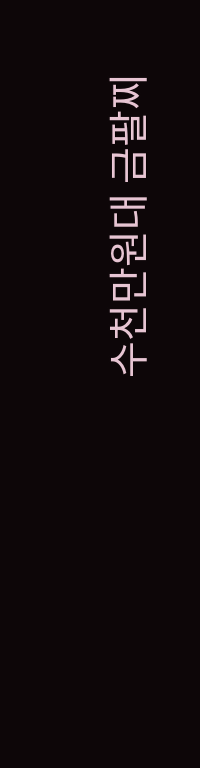수천만원대 금팔찌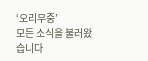‘오리무중’
모든 소식을 불러왔습니다